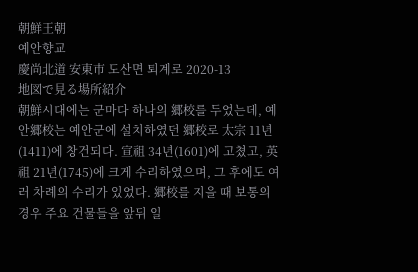朝鮮王朝
예안향교
慶尚北道 安東市 도산면 퇴계로 2020-13
地図で見る場所紹介
朝鮮시대에는 군마다 하나의 郷校를 두었는데, 예안郷校는 예안군에 설치하였던 郷校로 太宗 11년(1411)에 창건되다. 宣祖 34년(1601)에 고쳤고, 英祖 21년(1745)에 크게 수리하였으며, 그 후에도 여러 차례의 수리가 있었다. 郷校를 지을 때 보통의 경우 주요 건물들을 앞뒤 일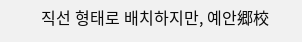직선 형태로 배치하지만, 예안郷校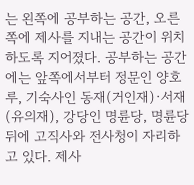는 왼쪽에 공부하는 공간, 오른쪽에 제사를 지내는 공간이 위치하도록 지어졌다. 공부하는 공간에는 앞쪽에서부터 정문인 양호루, 기숙사인 동재(거인재)·서재(유의재), 강당인 명륜당, 명륜당 뒤에 고직사와 전사청이 자리하고 있다. 제사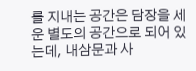를 지내는 공간은 담장을 세운 별도의 공간으로 되어 있는데, 내삼문과 사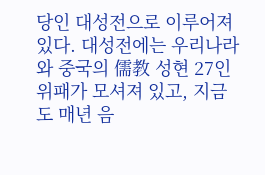당인 대성전으로 이루어져 있다. 대성전에는 우리나라와 중국의 儒教 성현 27인 위패가 모셔져 있고, 지금도 매년 음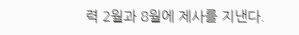력 2월과 8월에 제사를 지낸다.